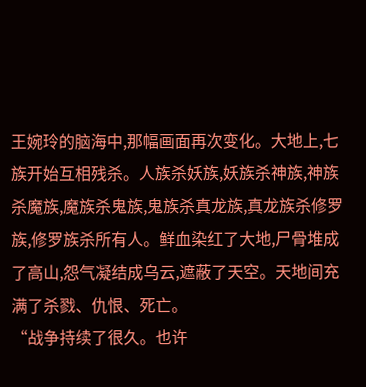王婉玲的脑海中,那幅画面再次变化。大地上,七族开始互相残杀。人族杀妖族,妖族杀神族,神族杀魔族,魔族杀鬼族,鬼族杀真龙族,真龙族杀修罗族,修罗族杀所有人。鲜血染红了大地,尸骨堆成了高山,怨气凝结成乌云,遮蔽了天空。天地间充满了杀戮、仇恨、死亡。
“战争持续了很久。也许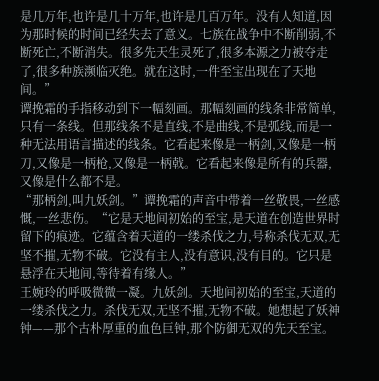是几万年,也许是几十万年,也许是几百万年。没有人知道,因为那时候的时间已经失去了意义。七族在战争中不断削弱,不断死亡,不断消失。很多先天生灵死了,很多本源之力被夺走了,很多种族濒临灭绝。就在这时,一件至宝出现在了天地间。”
谭挽霜的手指移动到下一幅刻画。那幅刻画的线条非常简单,只有一条线。但那线条不是直线,不是曲线,不是弧线,而是一种无法用语言描述的线条。它看起来像是一柄剑,又像是一柄刀,又像是一柄枪,又像是一柄戟。它看起来像是所有的兵器,又像是什么都不是。
“那柄剑,叫九妖剑。”谭挽霜的声音中带着一丝敬畏,一丝感慨,一丝悲伤。“它是天地间初始的至宝,是天道在创造世界时留下的痕迹。它蕴含着天道的一缕杀伐之力,号称杀伐无双,无坚不摧,无物不破。它没有主人,没有意识,没有目的。它只是悬浮在天地间,等待着有缘人。”
王婉玲的呼吸微微一凝。九妖剑。天地间初始的至宝,天道的一缕杀伐之力。杀伐无双,无坚不摧,无物不破。她想起了妖神钟——那个古朴厚重的血色巨钟,那个防御无双的先天至宝。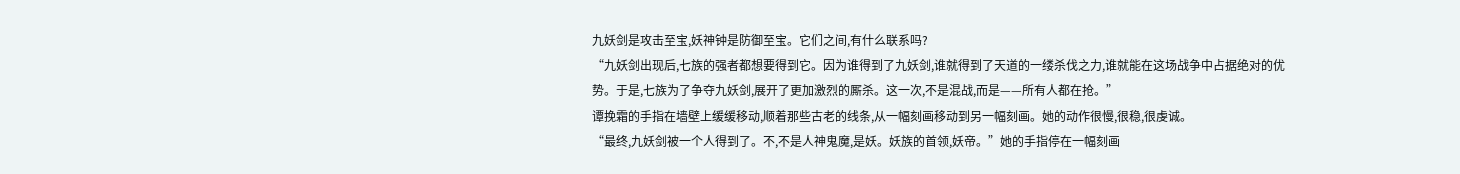九妖剑是攻击至宝,妖神钟是防御至宝。它们之间,有什么联系吗?
“九妖剑出现后,七族的强者都想要得到它。因为谁得到了九妖剑,谁就得到了天道的一缕杀伐之力,谁就能在这场战争中占据绝对的优势。于是,七族为了争夺九妖剑,展开了更加激烈的厮杀。这一次,不是混战,而是——所有人都在抢。”
谭挽霜的手指在墙壁上缓缓移动,顺着那些古老的线条,从一幅刻画移动到另一幅刻画。她的动作很慢,很稳,很虔诚。
“最终,九妖剑被一个人得到了。不,不是人神鬼魔,是妖。妖族的首领,妖帝。”她的手指停在一幅刻画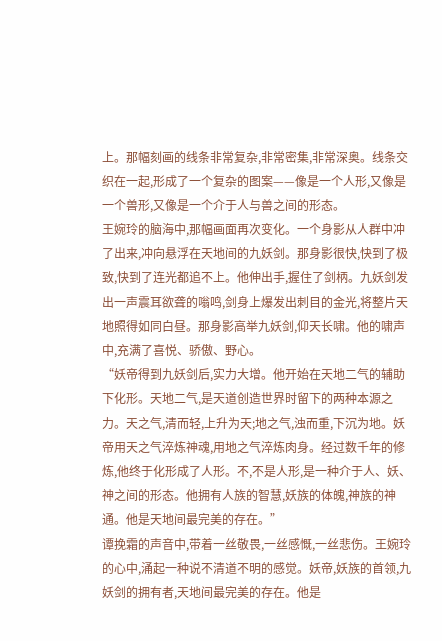上。那幅刻画的线条非常复杂,非常密集,非常深奥。线条交织在一起,形成了一个复杂的图案——像是一个人形,又像是一个兽形,又像是一个介于人与兽之间的形态。
王婉玲的脑海中,那幅画面再次变化。一个身影从人群中冲了出来,冲向悬浮在天地间的九妖剑。那身影很快,快到了极致,快到了连光都追不上。他伸出手,握住了剑柄。九妖剑发出一声震耳欲聋的嗡鸣,剑身上爆发出刺目的金光,将整片天地照得如同白昼。那身影高举九妖剑,仰天长啸。他的啸声中,充满了喜悦、骄傲、野心。
“妖帝得到九妖剑后,实力大增。他开始在天地二气的辅助下化形。天地二气,是天道创造世界时留下的两种本源之力。天之气,清而轻,上升为天;地之气,浊而重,下沉为地。妖帝用天之气淬炼神魂,用地之气淬炼肉身。经过数千年的修炼,他终于化形成了人形。不,不是人形,是一种介于人、妖、神之间的形态。他拥有人族的智慧,妖族的体魄,神族的神通。他是天地间最完美的存在。”
谭挽霜的声音中,带着一丝敬畏,一丝感慨,一丝悲伤。王婉玲的心中,涌起一种说不清道不明的感觉。妖帝,妖族的首领,九妖剑的拥有者,天地间最完美的存在。他是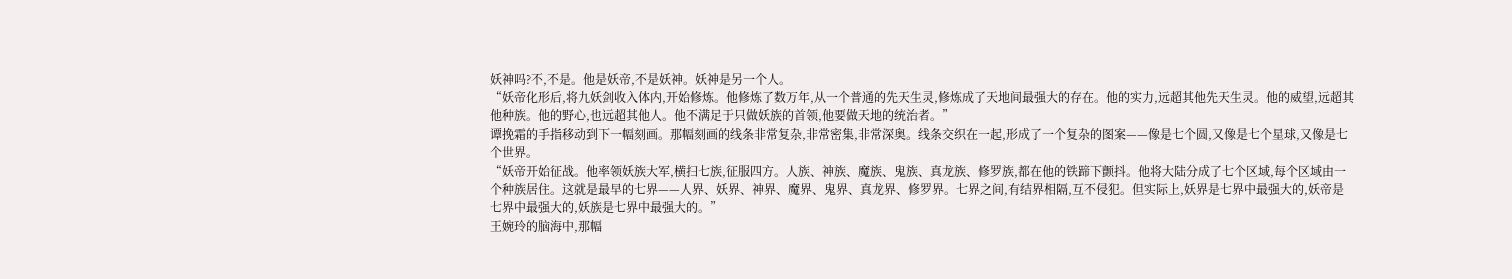妖神吗?不,不是。他是妖帝,不是妖神。妖神是另一个人。
“妖帝化形后,将九妖剑收入体内,开始修炼。他修炼了数万年,从一个普通的先天生灵,修炼成了天地间最强大的存在。他的实力,远超其他先天生灵。他的威望,远超其他种族。他的野心,也远超其他人。他不满足于只做妖族的首领,他要做天地的统治者。”
谭挽霜的手指移动到下一幅刻画。那幅刻画的线条非常复杂,非常密集,非常深奥。线条交织在一起,形成了一个复杂的图案——像是七个圆,又像是七个星球,又像是七个世界。
“妖帝开始征战。他率领妖族大军,横扫七族,征服四方。人族、神族、魔族、鬼族、真龙族、修罗族,都在他的铁蹄下颤抖。他将大陆分成了七个区域,每个区域由一个种族居住。这就是最早的七界——人界、妖界、神界、魔界、鬼界、真龙界、修罗界。七界之间,有结界相隔,互不侵犯。但实际上,妖界是七界中最强大的,妖帝是七界中最强大的,妖族是七界中最强大的。”
王婉玲的脑海中,那幅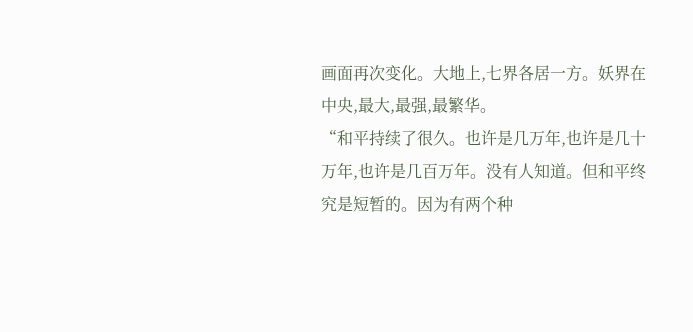画面再次变化。大地上,七界各居一方。妖界在中央,最大,最强,最繁华。
“和平持续了很久。也许是几万年,也许是几十万年,也许是几百万年。没有人知道。但和平终究是短暂的。因为有两个种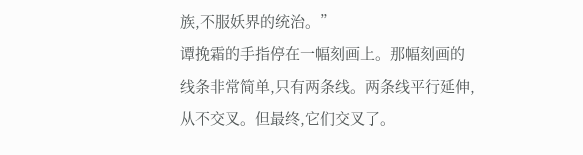族,不服妖界的统治。”
谭挽霜的手指停在一幅刻画上。那幅刻画的线条非常简单,只有两条线。两条线平行延伸,从不交叉。但最终,它们交叉了。